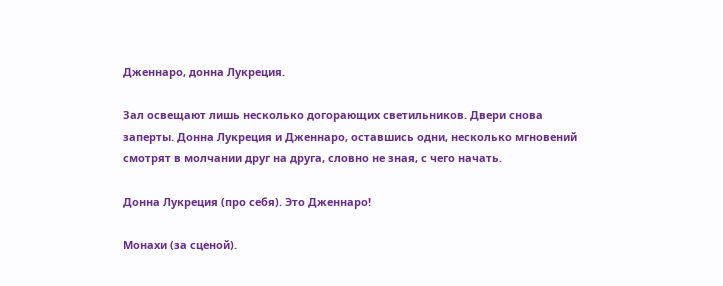Дженнаро, донна Лукреция.

Зал освещают лишь несколько догорающих светильников. Двери снова заперты. Донна Лукреция и Дженнаро, оставшись одни, несколько мгновений смотрят в молчании друг на друга, словно не зная, с чего начать.

Донна Лукреция (про себя). Это Дженнаро!

Монахи (за сценой).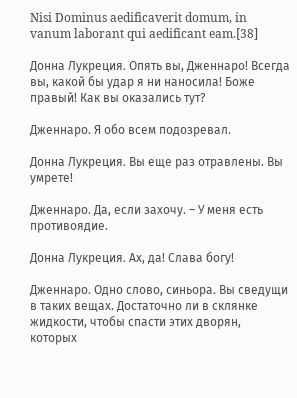Nisi Dominus aedificaverit domum, in vanum laborant qui aedificant eam.[38]

Донна Лукреция. Опять вы, Дженнаро! Всегда вы, какой бы удар я ни наносила! Боже правый! Как вы оказались тут?

Дженнаро. Я обо всем подозревал.

Донна Лукреция. Вы еще раз отравлены. Вы умрете!

Дженнаро. Да, если захочу. – У меня есть противоядие.

Донна Лукреция. Ах, да! Слава богу!

Дженнаро. Одно слово, синьора. Вы сведущи в таких вещах. Достаточно ли в склянке жидкости, чтобы спасти этих дворян, которых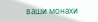ваши монахи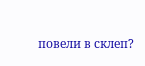повели в склеп?